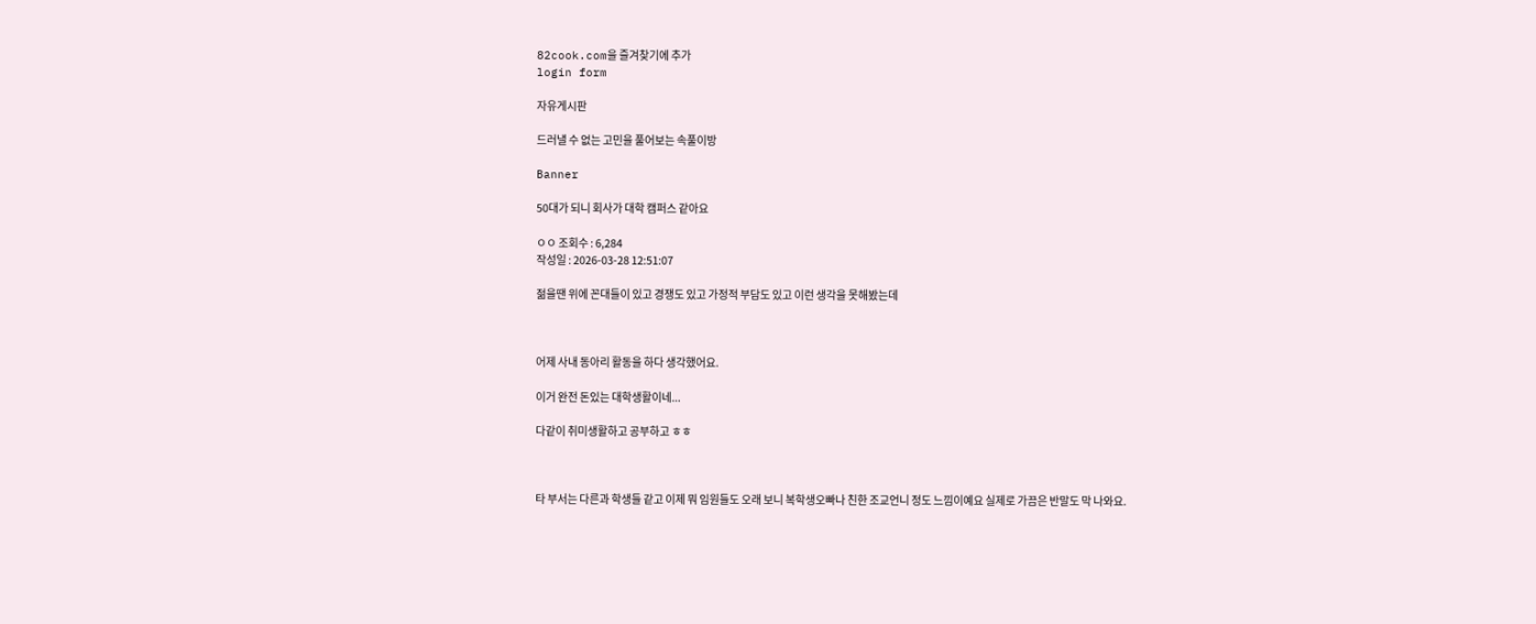82cook.com을 즐겨찾기에 추가
login form

자유게시판

드러낼 수 없는 고민을 풀어보는 속풀이방

Banner

50대가 되니 회사가 대학 캠퍼스 같아요

ㅇㅇ 조회수 : 6,284
작성일 : 2026-03-28 12:51:07

젊을땐 위에 꼰대들이 있고 경쟁도 있고 가정적 부담도 있고 이런 생각을 못해봤는데



어제 사내 동아리 활동을 하다 생각했어요.

이거 완전 돈있는 대학생활이네...

다같이 취미생활하고 공부하고 ㅎㅎ



타 부서는 다른과 학생들 같고 이제 뭐 임원들도 오래 보니 복학생오빠나 친한 조교언니 정도 느낌이예요 실제로 가끔은 반말도 막 나와요.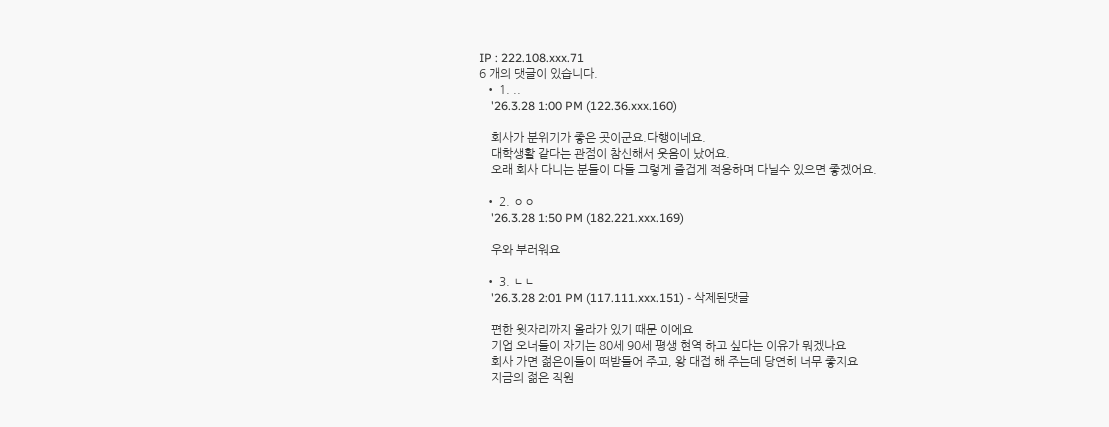IP : 222.108.xxx.71
6 개의 댓글이 있습니다.
  • 1. ..
    '26.3.28 1:00 PM (122.36.xxx.160)

    회사가 분위기가 좋은 곳이군요.다행이네요.
    대학생활 같다는 관점이 참신해서 웃음이 났어요.
    오래 회사 다니는 분들이 다들 그렇게 즐겁게 적응하며 다닐수 있으면 좋겠어요.

  • 2. ㅇㅇ
    '26.3.28 1:50 PM (182.221.xxx.169)

    우와 부러워요

  • 3. ㄴㄴ
    '26.3.28 2:01 PM (117.111.xxx.151) - 삭제된댓글

    편한 윗자리까지 올라가 있기 때문 이에요
    기업 오너들이 자기는 80세 90세 평생 현역 하고 싶다는 이유가 뭐겠나요
    회사 가면 젊은이들이 떠받들어 주고, 왕 대접 해 주는데 당연히 너무 좋지요
    지금의 젊은 직원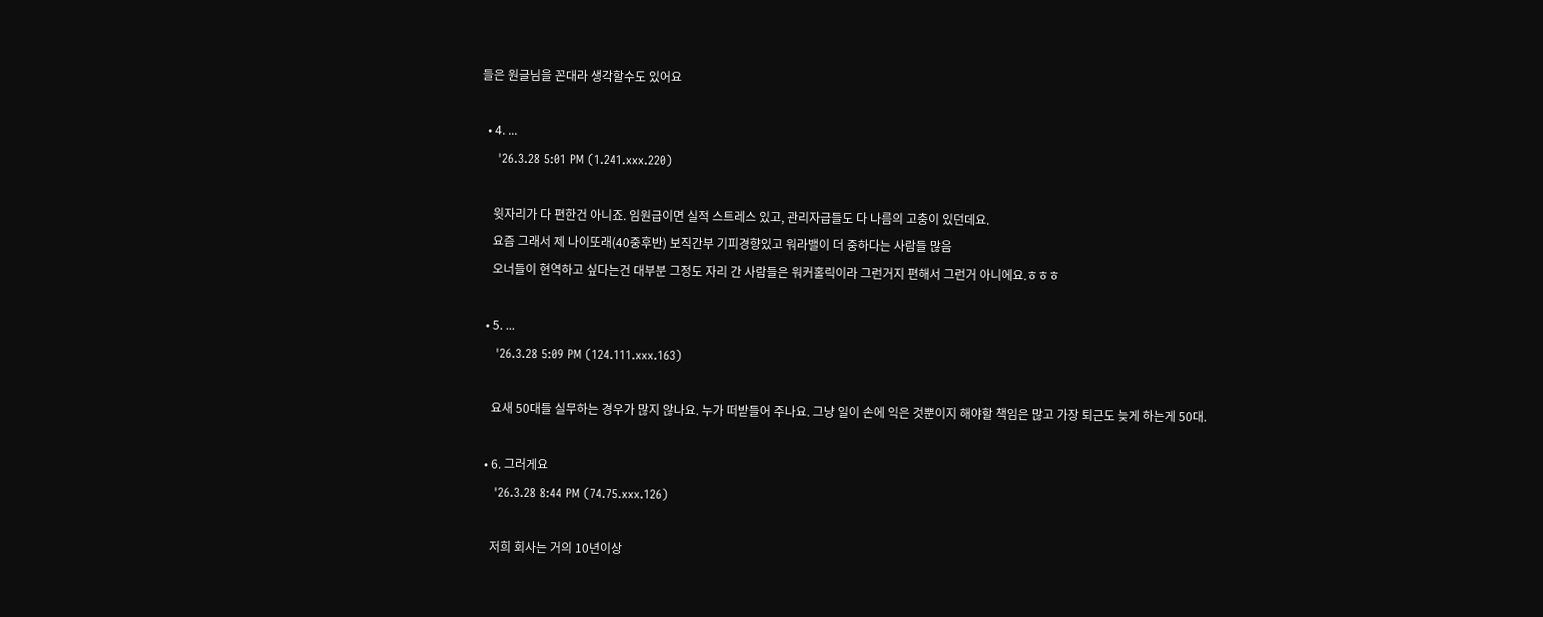들은 원글님을 꼰대라 생각할수도 있어요

  • 4. ...
    '26.3.28 5:01 PM (1.241.xxx.220)

    윗자리가 다 편한건 아니죠. 임원급이면 실적 스트레스 있고, 관리자급들도 다 나름의 고충이 있던데요.
    요즘 그래서 제 나이또래(40중후반) 보직간부 기피경향있고 워라밸이 더 중하다는 사람들 많음
    오너들이 현역하고 싶다는건 대부분 그정도 자리 간 사람들은 워커홀릭이라 그런거지 편해서 그런거 아니에요.ㅎㅎㅎ

  • 5. ...
    '26.3.28 5:09 PM (124.111.xxx.163)

    요새 50대들 실무하는 경우가 많지 않나요. 누가 떠받들어 주나요. 그냥 일이 손에 익은 것뿐이지 해야할 책임은 많고 가장 퇴근도 늦게 하는게 50대.

  • 6. 그러게요
    '26.3.28 8:44 PM (74.75.xxx.126)

    저희 회사는 거의 10년이상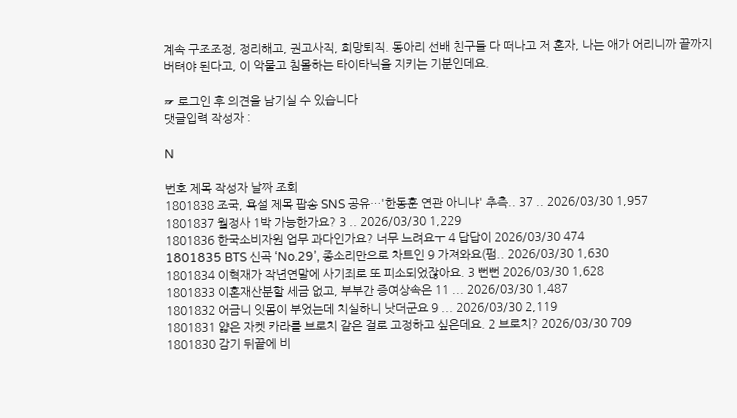계속 구조조정, 정리해고, 권고사직, 희망퇴직. 동아리 선배 친구들 다 떠나고 저 혼자, 나는 애가 어리니까 끝까지 버텨야 된다고, 이 악물고 침몰하는 타이타닉을 지키는 기분인데요.

☞ 로그인 후 의견을 남기실 수 있습니다
댓글입력 작성자 :

N

번호 제목 작성자 날짜 조회
1801838 조국, 욕설 제목 팝송 SNS 공유…'한동훈 연관 아니냐' 추측.. 37 .. 2026/03/30 1,957
1801837 월정사 1박 가능한가요? 3 .. 2026/03/30 1,229
1801836 한국소비자원 업무 과다인가요? 너무 느려요ㅜ 4 답답이 2026/03/30 474
1801835 BTS 신곡 ‘No.29’, 종소리만으로 차트인 9 가져와요(펌.. 2026/03/30 1,630
1801834 이혁재가 작년연말에 사기죄로 또 피소되었잖아요. 3 뻔뻔 2026/03/30 1,628
1801833 이혼재산분할 세금 없고, 부부간 증여상속은 11 ... 2026/03/30 1,487
1801832 어금니 잇몸이 부었는데 치실하니 낫더군요 9 ... 2026/03/30 2,119
1801831 얇은 자켓 카라를 브로치 같은 걸로 고정하고 싶은데요. 2 브로치? 2026/03/30 709
1801830 감기 뒤끝에 비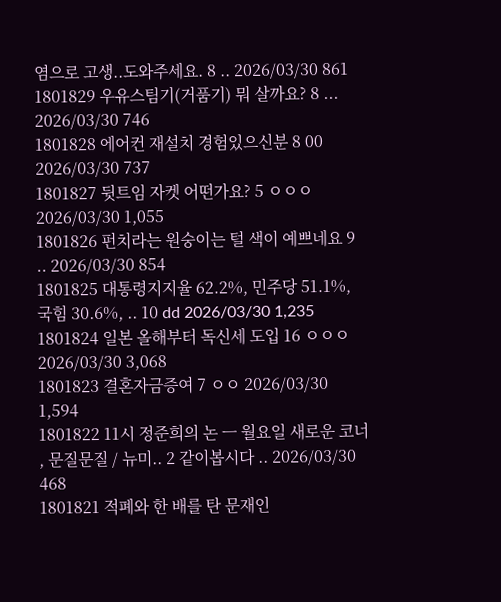염으로 고생..도와주세요. 8 .. 2026/03/30 861
1801829 우유스팀기(거품기) 뭐 살까요? 8 ... 2026/03/30 746
1801828 에어컨 재설치 경험있으신분 8 00 2026/03/30 737
1801827 뒷트임 자켓 어떤가요? 5 ㅇㅇㅇ 2026/03/30 1,055
1801826 펀치라는 원숭이는 털 색이 예쁘네요 9 .. 2026/03/30 854
1801825 대통령지지율 62.2%, 민주당 51.1%, 국힘 30.6%, .. 10 dd 2026/03/30 1,235
1801824 일본 올해부터 독신세 도입 16 ㅇㅇㅇ 2026/03/30 3,068
1801823 결혼자금증여 7 ㅇㅇ 2026/03/30 1,594
1801822 11시 정준희의 논 ㅡ 월요일 새로운 코너 , 문질문질 / 뉴미.. 2 같이봅시다 .. 2026/03/30 468
1801821 적폐와 한 배를 탄 문재인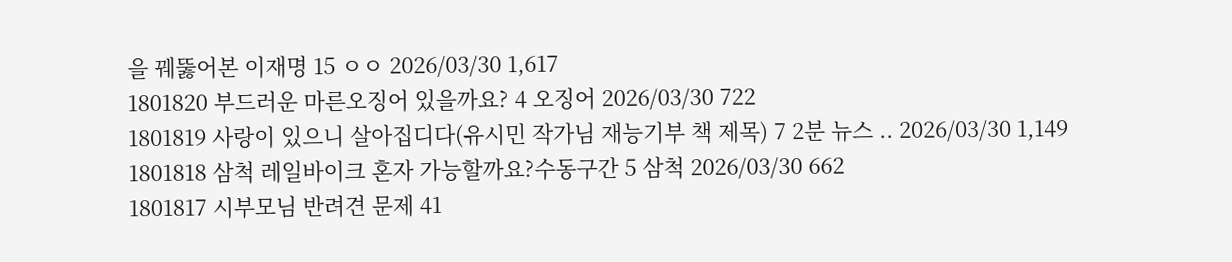을 꿰뚫어본 이재명 15 ㅇㅇ 2026/03/30 1,617
1801820 부드러운 마른오징어 있을까요? 4 오징어 2026/03/30 722
1801819 사랑이 있으니 살아집디다(유시민 작가님 재능기부 책 제목) 7 2분 뉴스 .. 2026/03/30 1,149
1801818 삼척 레일바이크 혼자 가능할까요?수동구간 5 삼척 2026/03/30 662
1801817 시부모님 반려견 문제 41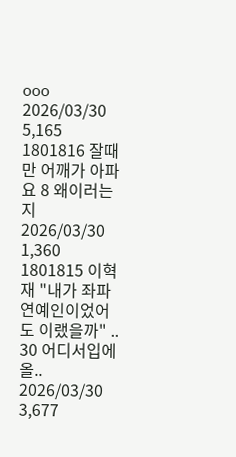ooo 2026/03/30 5,165
1801816 잘때만 어깨가 아파요 8 왜이러는지 2026/03/30 1,360
1801815 이혁재 "내가 좌파 연예인이었어도 이랬을까" .. 30 어디서입에올.. 2026/03/30 3,677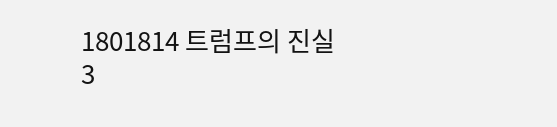1801814 트럼프의 진실 3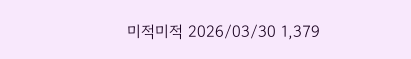미적미적 2026/03/30 1,379